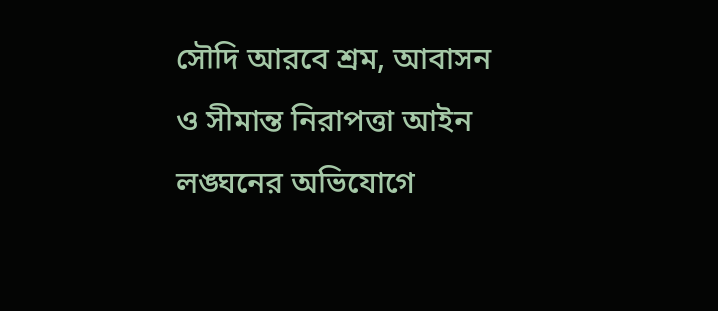সৌদি আরবে শ্রম, আবাসন ও সীমান্ত নিরাপত্তা আইন লঙ্ঘনের অভিযোগে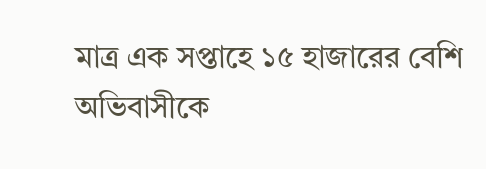মাত্র এক সপ্তাহে ১৫ হাজারের বেশি অভিবাসীকে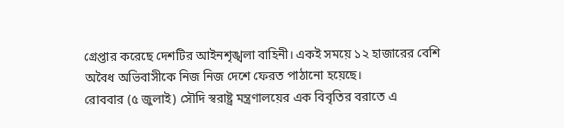গ্রেপ্তার করেছে দেশটির আইনশৃঙ্খলা বাহিনী। একই সময়ে ১২ হাজারের বেশি অবৈধ অভিবাসীকে নিজ নিজ দেশে ফেরত পাঠানো হয়েছে।
রোববার (৫ জুলাই) সৌদি স্বরাষ্ট্র মন্ত্রণালয়ের এক বিবৃতির বরাতে এ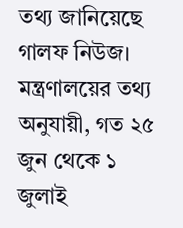তথ্য জানিয়েছে গালফ নিউজ।
মন্ত্রণালয়ের তথ্য অনুযায়ী, গত ২৫ জুন থেকে ১ জুলাই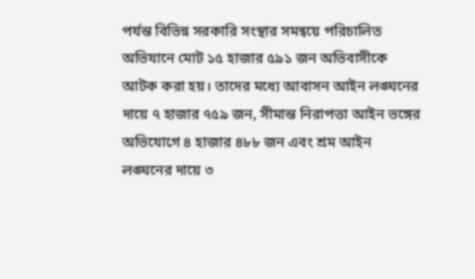পর্যন্ত বিভিন্ন সরকারি সংস্থার সমন্বয়ে পরিচালিত অভিযানে মোট ১৫ হাজার ৫৯১ জন অভিবাসীকে আটক করা হয়। তাদের মধ্যে আবাসন আইন লঙ্ঘনের দায়ে ৭ হাজার ৭৫৯ জন, সীমান্ত নিরাপত্তা আইন ভঙ্গের অভিযোগে ৪ হাজার ৪৮৮ জন এবং শ্রম আইন লঙ্ঘনের দায়ে ৩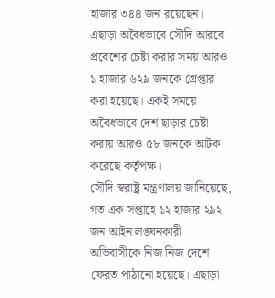হাজার ৩৪৪ জন রয়েছেন।
এছাড়া অবৈধভাবে সৌদি আরবে প্রবেশের চেষ্টা করার সময় আরও ১ হাজার ৬২৯ জনকে গ্রেপ্তার করা হয়েছে। একই সময়ে অবৈধভাবে দেশ ছাড়ার চেষ্টা করায় আরও ৫৮ জনকে আটক করেছে কর্তৃপক্ষ।
সৌদি স্বরাষ্ট্র মন্ত্রণালয় জানিয়েছে, গত এক সপ্তাহে ১২ হাজার ২৯২ জন আইন লঙ্ঘনকারী অভিবাসীকে নিজ নিজ দেশে ফেরত পাঠানো হয়েছে। এছাড়া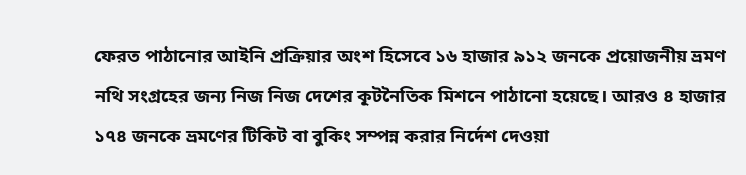ফেরত পাঠানোর আইনি প্রক্রিয়ার অংশ হিসেবে ১৬ হাজার ৯১২ জনকে প্রয়োজনীয় ভ্রমণ নথি সংগ্রহের জন্য নিজ নিজ দেশের কূটনৈতিক মিশনে পাঠানো হয়েছে। আরও ৪ হাজার ১৭৪ জনকে ভ্রমণের টিকিট বা বুকিং সম্পন্ন করার নির্দেশ দেওয়া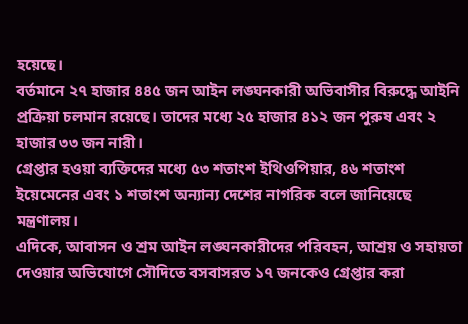হয়েছে।
বর্তমানে ২৭ হাজার ৪৪৫ জন আইন লঙ্ঘনকারী অভিবাসীর বিরুদ্ধে আইনি প্রক্রিয়া চলমান রয়েছে। তাদের মধ্যে ২৫ হাজার ৪১২ জন পুরুষ এবং ২ হাজার ৩৩ জন নারী।
গ্রেপ্তার হওয়া ব্যক্তিদের মধ্যে ৫৩ শতাংশ ইথিওপিয়ার, ৪৬ শতাংশ ইয়েমেনের এবং ১ শতাংশ অন্যান্য দেশের নাগরিক বলে জানিয়েছে মন্ত্রণালয়।
এদিকে, আবাসন ও শ্রম আইন লঙ্ঘনকারীদের পরিবহন, আশ্রয় ও সহায়তা দেওয়ার অভিযোগে সৌদিতে বসবাসরত ১৭ জনকেও গ্রেপ্তার করা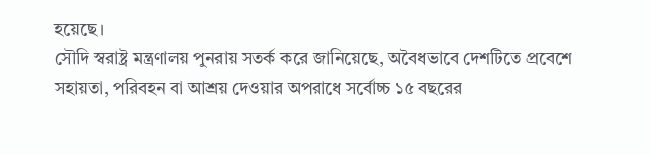হয়েছে।
সৌদি স্বরাষ্ট্র মন্ত্রণালয় পুনরায় সতর্ক করে জানিয়েছে, অবৈধভাবে দেশটিতে প্রবেশে সহায়তা, পরিবহন বা আশ্রয় দেওয়ার অপরাধে সর্বোচ্চ ১৫ বছরের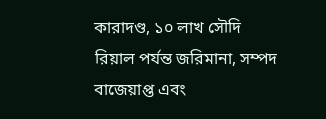কারাদণ্ড, ১০ লাখ সৌদি রিয়াল পর্যন্ত জরিমানা, সম্পদ বাজেয়াপ্ত এবং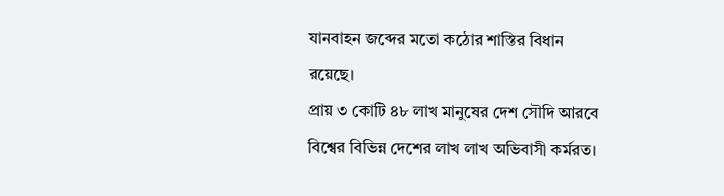যানবাহন জব্দের মতো কঠোর শাস্তির বিধান রয়েছে।
প্রায় ৩ কোটি ৪৮ লাখ মানুষের দেশ সৌদি আরবে বিশ্বের বিভিন্ন দেশের লাখ লাখ অভিবাসী কর্মরত।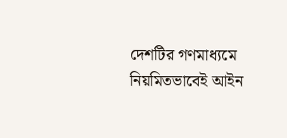দেশটির গণমাধ্যমে নিয়মিতভাবেই আইন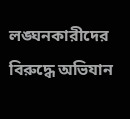লঙ্ঘনকারীদের বিরুদ্ধে অভিযান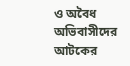ও অবৈধ অভিবাসীদের আটকের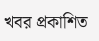খবর প্রকাশিত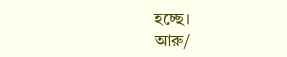হচ্ছে।
আরু/